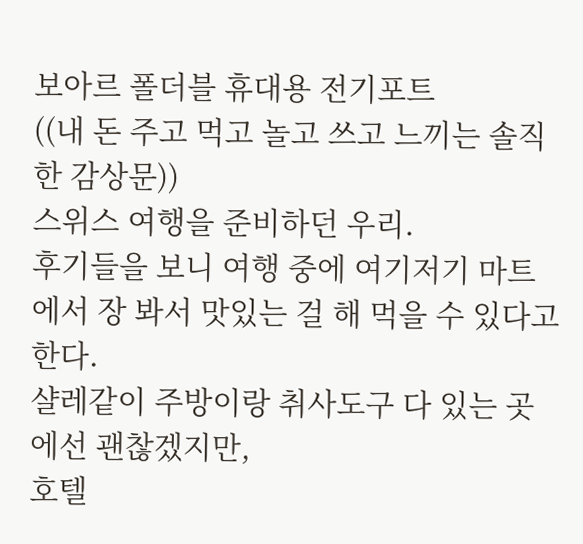보아르 폴더블 휴대용 전기포트
((내 돈 주고 먹고 놀고 쓰고 느끼는 솔직한 감상문))
스위스 여행을 준비하던 우리.
후기들을 보니 여행 중에 여기저기 마트에서 장 봐서 맛있는 걸 해 먹을 수 있다고 한다.
샬레같이 주방이랑 취사도구 다 있는 곳에선 괜찮겠지만,
호텔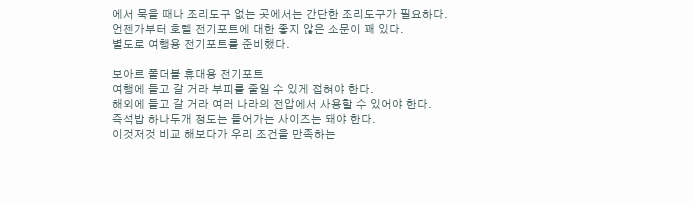에서 묵을 때나 조리도구 없는 곳에서는 간단한 조리도구가 필요하다.
언젠가부터 호텔 전기포트에 대한 좋지 않은 소문이 꽤 있다.
별도로 여행용 전기포트를 준비했다.

보아르 폴더블 휴대용 전기포트
여행에 들고 갈 거라 부피를 줄일 수 있게 접혀야 한다.
해외에 들고 갈 거라 여러 나라의 전압에서 사용할 수 있어야 한다.
즉석밥 하나두개 정도는 들어가는 사이즈는 돼야 한다.
이것저것 비교 해보다가 우리 조건을 만족하는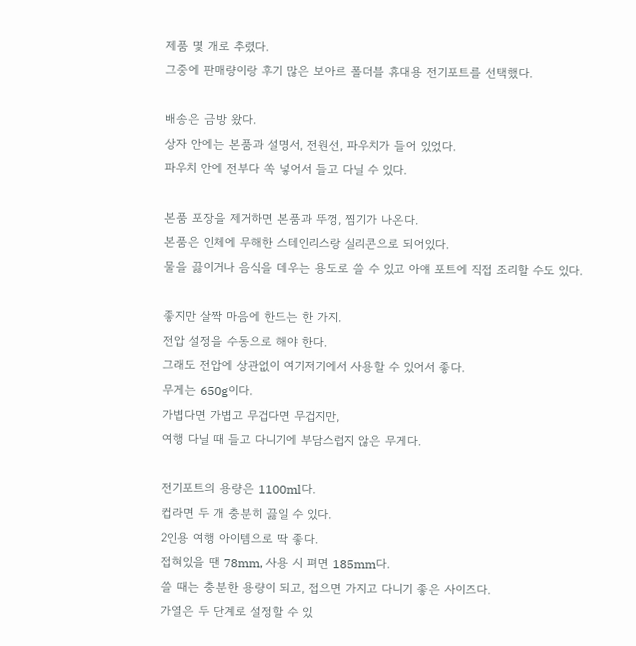제품 몇 개로 추렸다.
그중에 판매량이랑 후기 많은 보아르 폴더블 휴대용 전기포트를 선택했다.

배송은 금방 왔다.
상자 안에는 본품과 설명서, 전원선, 파우치가 들어 있었다.
파우치 안에 전부다 쏙 넣어서 들고 다닐 수 있다.

본품 포장을 제거하면 본품과 뚜껑, 찜기가 나온다.
본품은 인체에 무해한 스테인리스랑 실리콘으로 되어있다.
물을 끓이거나 음식을 데우는 용도로 쓸 수 있고 아얘 포트에 직접 조리할 수도 있다.

좋지만 살짝 마음에 한드는 한 가지.
전압 설정을 수동으로 해야 한다.
그래도 전압에 상관없이 여기저기에서 사용할 수 있어서 좋다.
무게는 650g이다.
가볍다면 가볍고 무겁다면 무겁지만,
여행 다닐 때 들고 다니기에 부담스럽지 않은 무게다.

전기포트의 용량은 1100ml다.
컵라면 두 개 충분히 끓일 수 있다.
2인용 여행 아이템으로 딱 좋다.
접혀있을 땐 78mm, 사용 시 펴면 185mm다.
쓸 때는 충분한 용량이 되고, 접으면 가지고 다니기 좋은 사이즈다.
가열은 두 단계로 설정할 수 있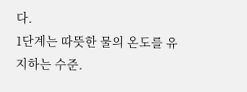다.
1단계는 따뜻한 물의 온도를 유지하는 수준.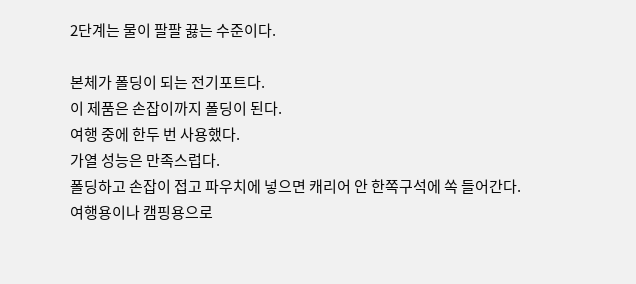2단계는 물이 팔팔 끓는 수준이다.

본체가 폴딩이 되는 전기포트다.
이 제품은 손잡이까지 폴딩이 된다.
여행 중에 한두 번 사용했다.
가열 성능은 만족스럽다.
폴딩하고 손잡이 접고 파우치에 넣으면 캐리어 안 한쪽구석에 쏙 들어간다.
여행용이나 캠핑용으로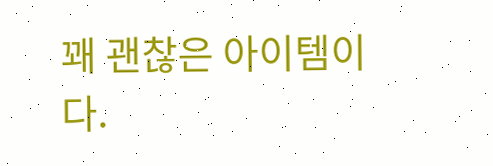꽤 괜찮은 아이템이다.